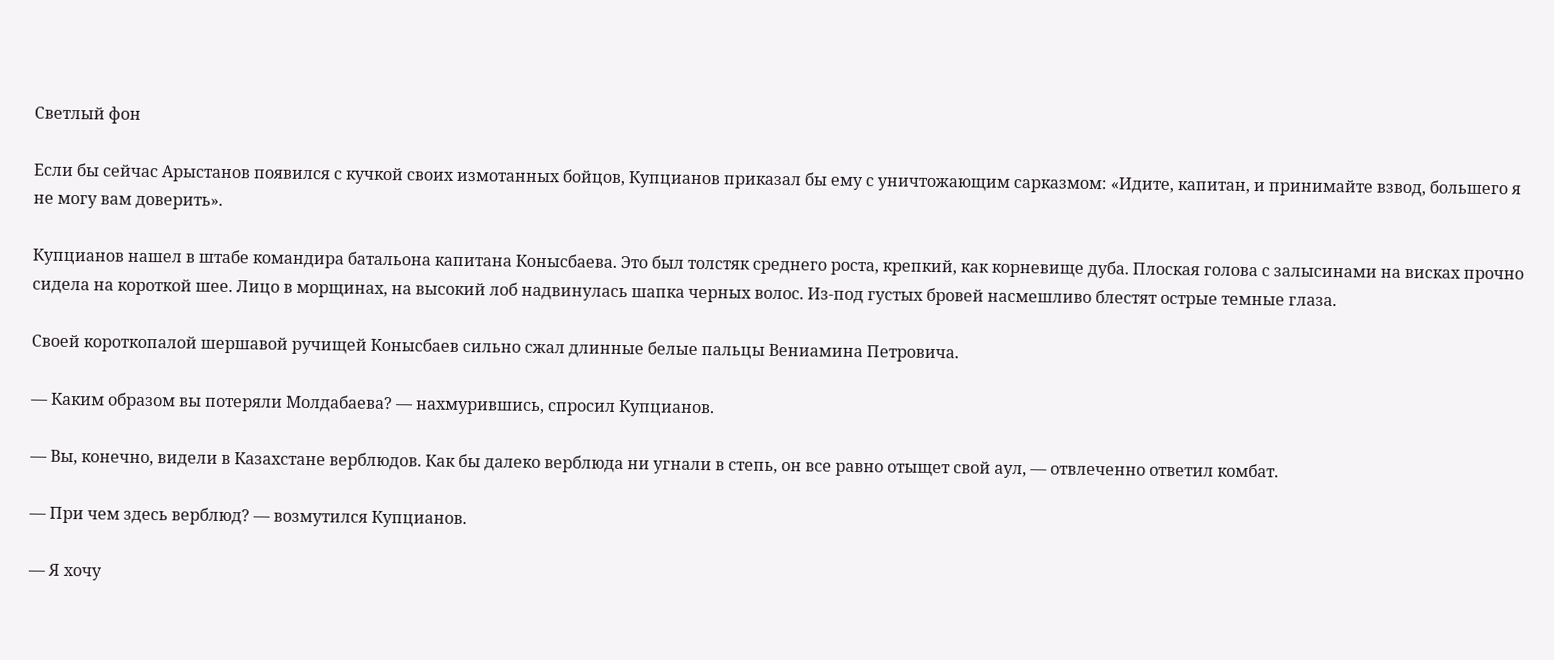Светлый фон

Если бы сейчас Арыстанов появился с кучкой своих измотанных бойцов, Купцианов приказал бы ему с уничтожающим сарказмом: «Идите, капитан, и принимайте взвод, большего я не могу вам доверить».

Купцианов нашел в штабе командира батальона капитана Конысбаева. Это был толстяк среднего роста, крепкий, как корневище дуба. Плоская голова с залысинами на висках прочно сидела на короткой шее. Лицо в морщинах, на высокий лоб надвинулась шапка черных волос. Из-под густых бровей насмешливо блестят острые темные глаза.

Своей короткопалой шершавой ручищей Конысбаев сильно сжал длинные белые пальцы Вениамина Петровича.

— Каким образом вы потеряли Молдабаева? — нахмурившись, спросил Купцианов.

— Вы, конечно, видели в Казахстане верблюдов. Как бы далеко верблюда ни угнали в степь, он все равно отыщет свой аул, — отвлеченно ответил комбат.

— При чем здесь верблюд? — возмутился Купцианов.

— Я хочу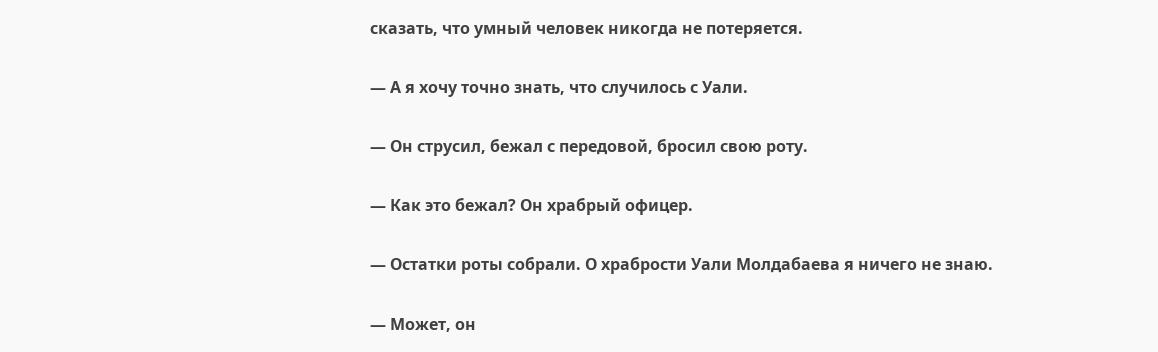сказать, что умный человек никогда не потеряется.

— А я хочу точно знать, что случилось с Уали.

— Он струсил, бежал с передовой, бросил свою роту.

— Как это бежал? Он храбрый офицер.

— Остатки роты собрали. О храбрости Уали Молдабаева я ничего не знаю.

— Может, он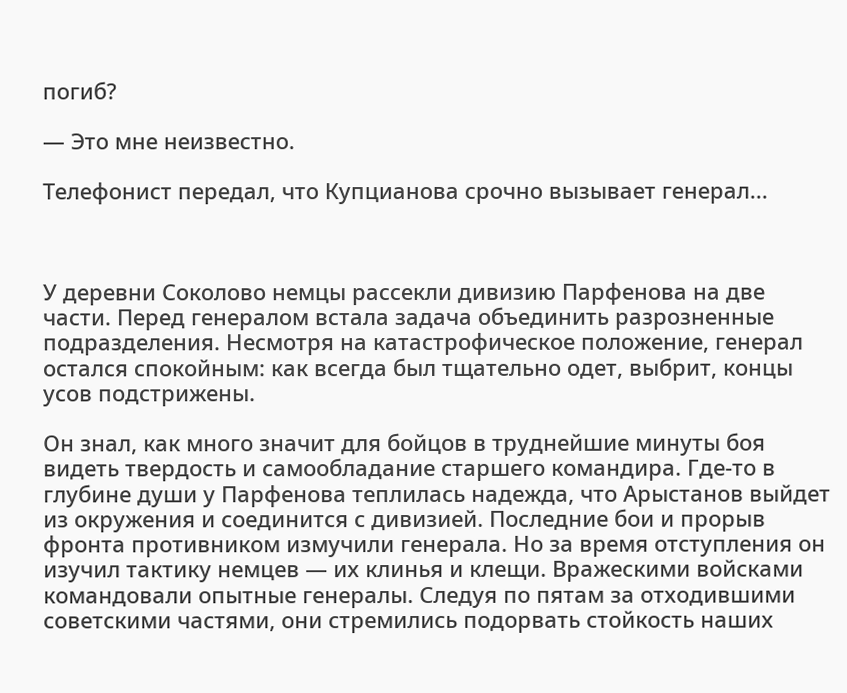погиб?

— Это мне неизвестно.

Телефонист передал, что Купцианова срочно вызывает генерал...



У деревни Соколово немцы рассекли дивизию Парфенова на две части. Перед генералом встала задача объединить разрозненные подразделения. Несмотря на катастрофическое положение, генерал остался спокойным: как всегда был тщательно одет, выбрит, концы усов подстрижены.

Он знал, как много значит для бойцов в труднейшие минуты боя видеть твердость и самообладание старшего командира. Где-то в глубине души у Парфенова теплилась надежда, что Арыстанов выйдет из окружения и соединится с дивизией. Последние бои и прорыв фронта противником измучили генерала. Но за время отступления он изучил тактику немцев — их клинья и клещи. Вражескими войсками командовали опытные генералы. Следуя по пятам за отходившими советскими частями, они стремились подорвать стойкость наших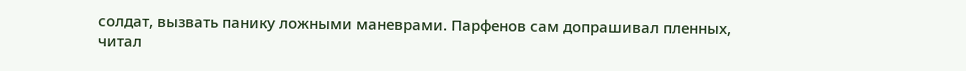солдат, вызвать панику ложными маневрами. Парфенов сам допрашивал пленных, читал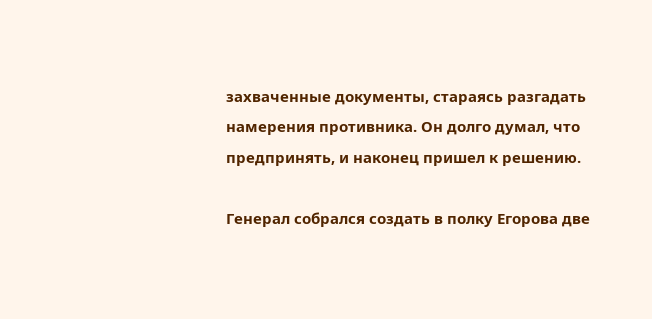захваченные документы, стараясь разгадать намерения противника. Он долго думал, что предпринять, и наконец пришел к решению.

Генерал собрался создать в полку Егорова две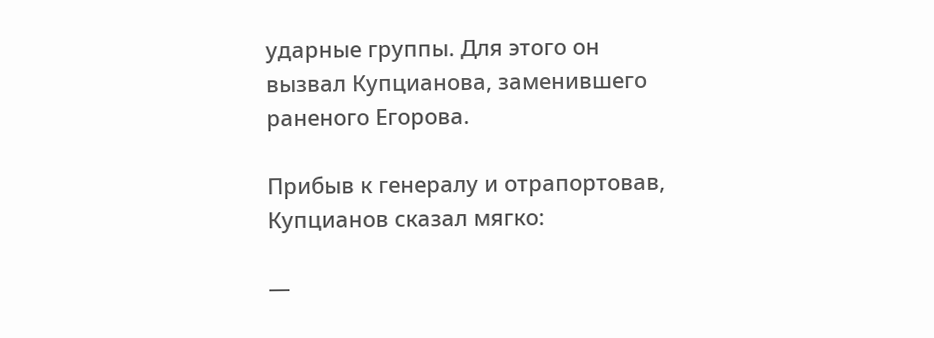ударные группы. Для этого он вызвал Купцианова, заменившего раненого Егорова.

Прибыв к генералу и отрапортовав, Купцианов сказал мягко:

—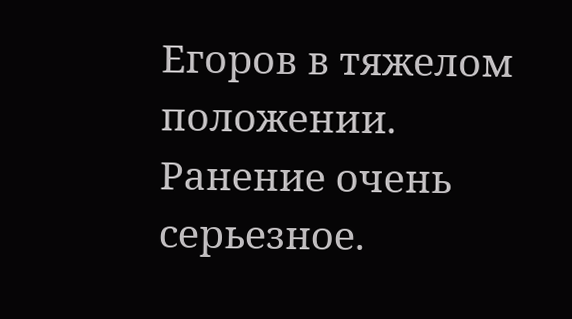Егоров в тяжелом положении. Ранение очень серьезное.